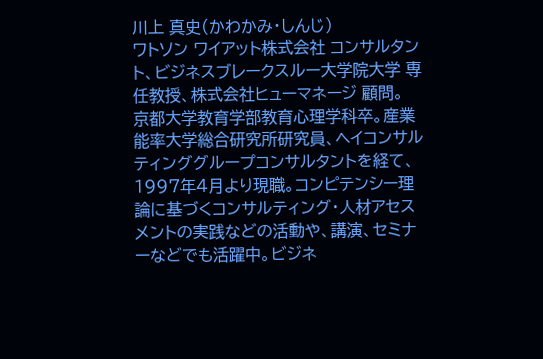川上 真史(かわかみ・しんじ)
ワトソン ワイアット株式会社 コンサルタント、ビジネスブレークスルー大学院大学 専任教授、株式会社ヒューマネージ 顧問。
京都大学教育学部教育心理学科卒。産業能率大学総合研究所研究員、ヘイコンサルティンググループコンサルタントを経て、1997年4月より現職。コンピテンシー理論に基づくコンサルティング・人材アセスメントの実践などの活動や、講演、セミナーなどでも活躍中。ビジネ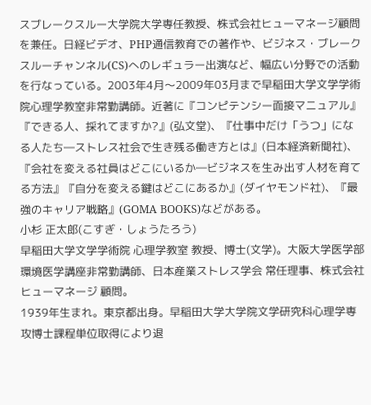スブレークスルー大学院大学専任教授、株式会社ヒューマネージ顧問を兼任。日経ビデオ、PHP通信教育での著作や、ビジネス・ブレークスルーチャンネル(CS)へのレギュラー出演など、幅広い分野での活動を行なっている。2003年4月〜2009年03月まで早稲田大学文学学術院心理学教室非常勤講師。近著に『コンピテンシー面接マニュアル』『できる人、採れてますか?』(弘文堂)、『仕事中だけ「うつ」になる人たち―ストレス社会で生き残る働き方とは』(日本経済新聞社)、『会社を変える社員はどこにいるか―ビジネスを生み出す人材を育てる方法』『自分を変える鍵はどこにあるか』(ダイヤモンド社)、『最強のキャリア戦略』(GOMA BOOKS)などがある。
小杉 正太郎(こすぎ・しょうたろう)
早稲田大学文学学術院 心理学教室 教授、博士(文学)。大阪大学医学部環境医学講座非常勤講師、日本産業ストレス学会 常任理事、株式会社ヒューマネージ 顧問。
1939年生まれ。東京都出身。早稲田大学大学院文学研究科心理学専攻博士課程単位取得により退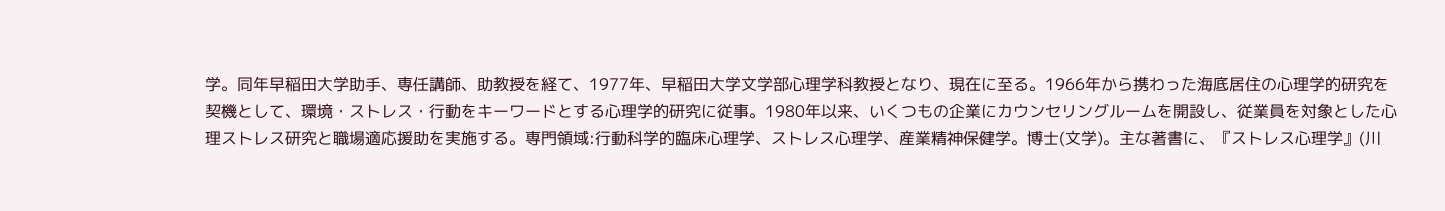学。同年早稲田大学助手、専任講師、助教授を経て、1977年、早稲田大学文学部心理学科教授となり、現在に至る。1966年から携わった海底居住の心理学的研究を契機として、環境・ストレス・行動をキーワードとする心理学的研究に従事。1980年以来、いくつもの企業にカウンセリングルームを開設し、従業員を対象とした心理ストレス研究と職場適応援助を実施する。専門領域:行動科学的臨床心理学、ストレス心理学、産業精神保健学。博士(文学)。主な著書に、『ストレス心理学』(川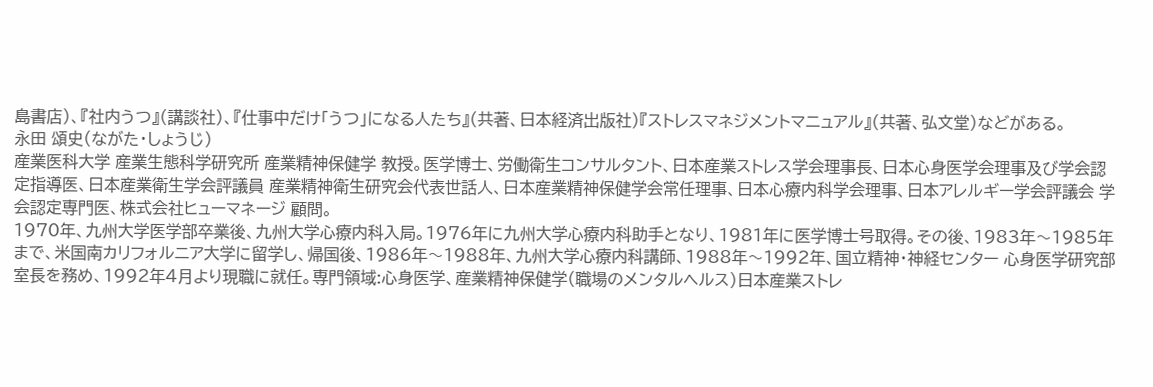島書店)、『社内うつ』(講談社)、『仕事中だけ「うつ」になる人たち』(共著、日本経済出版社)『ストレスマネジメントマニュアル』(共著、弘文堂)などがある。
永田 頌史(ながた・しょうじ)
産業医科大学 産業生態科学研究所 産業精神保健学 教授。医学博士、労働衛生コンサルタント、日本産業ストレス学会理事長、日本心身医学会理事及び学会認定指導医、日本産業衛生学会評議員 産業精神衛生研究会代表世話人、日本産業精神保健学会常任理事、日本心療内科学会理事、日本アレルギー学会評議会 学会認定専門医、株式会社ヒューマネージ 顧問。
1970年、九州大学医学部卒業後、九州大学心療内科入局。1976年に九州大学心療内科助手となり、1981年に医学博士号取得。その後、1983年〜1985年まで、米国南カリフォルニア大学に留学し、帰国後、1986年〜1988年、九州大学心療内科講師、1988年〜1992年、国立精神・神経センター 心身医学研究部 室長を務め、1992年4月より現職に就任。専門領域:心身医学、産業精神保健学(職場のメンタルヘルス)日本産業ストレ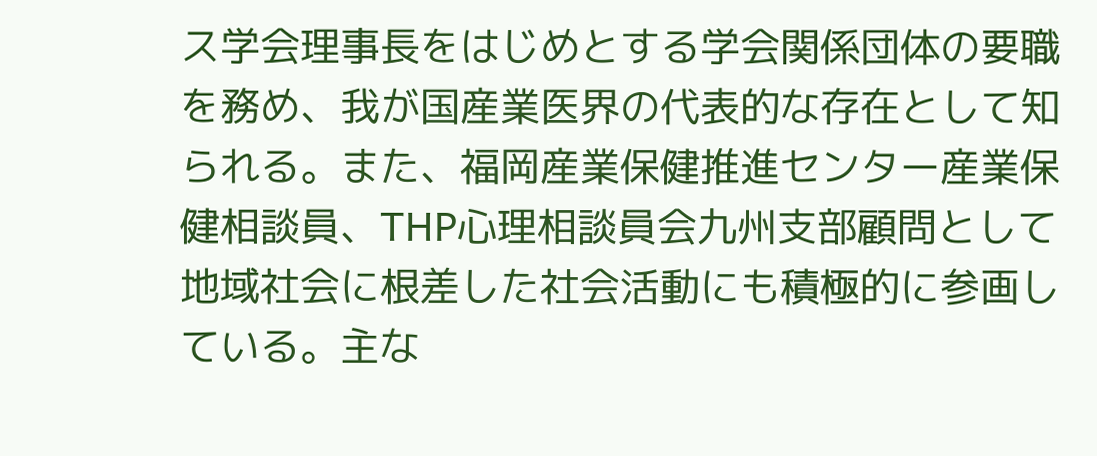ス学会理事長をはじめとする学会関係団体の要職を務め、我が国産業医界の代表的な存在として知られる。また、福岡産業保健推進センター産業保健相談員、THP心理相談員会九州支部顧問として地域社会に根差した社会活動にも積極的に参画している。主な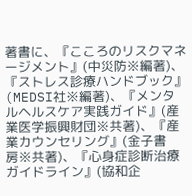著書に、『こころのリスクマネージメント』(中災防※編著)、『ストレス診療ハンドブック』(MEDSI社※編著)、『メンタルヘルスケア実践ガイド』(産業医学振興財団※共著)、『産業カウンセリング』(金子書房※共著)、『心身症診断治療ガイドライン』(協和企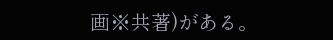画※共著)がある。